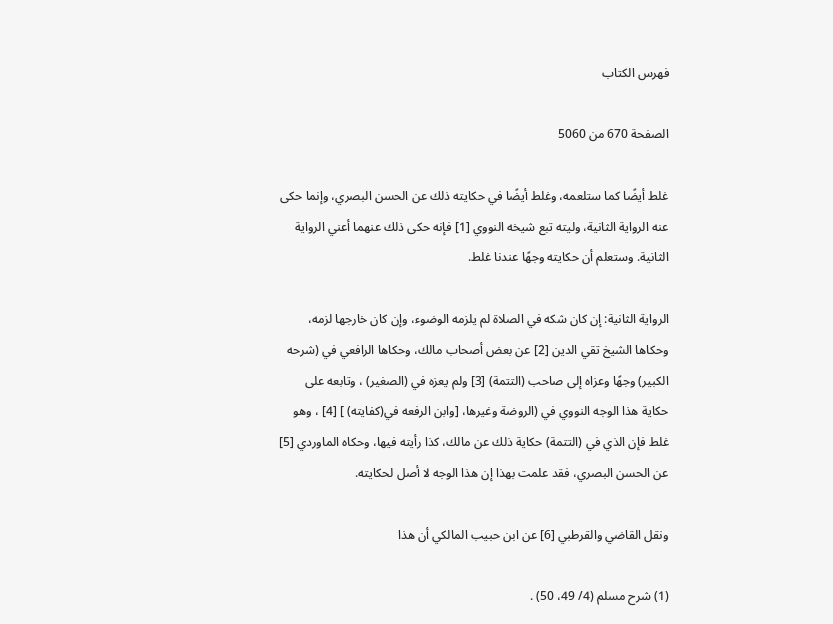فهرس الكتاب

الصفحة 670 من 5060

غلط أيضًا كما ستلعمه، وغلط أيضًا في حكايته ذلك عن الحسن البصري، وإنما حكى عنه الرواية الثانية، وليته تبع شيخه النووي [1] فإنه حكى ذلك عنهما أعني الرواية الثانية. وستعلم أن حكايته وجهًا عندنا غلط.

الرواية الثانية: إن كان شكه في الصلاة لم يلزمه الوضوء، وإن كان خارجها لزمه، وحكاها الشيخ تقي الدين [2] عن بعض أصحاب مالك، وحكاها الرافعي في (شرحه الكبير) وجهًا وعزاه إلى صاحب (التتمة) [3] ولم يعزه في (الصغير) ، وتابعه على حكاية هذا الوجه النووي في (الروضة وغيرها، [وابن الرفعه في(كفايته) ] [4] ، وهو غلط فإن الذي في (التتمة) حكاية ذلك عن مالك، كذا رأيته فيها، وحكاه الماوردي [5] عن الحسن البصري، فقد علمت بهذا إن هذا الوجه لا أصل لحكايته.

ونقل القاضي والقرطبي [6] عن ابن حبيب المالكي أن هذا

(1) شرح مسلم (4/ 49، 50) .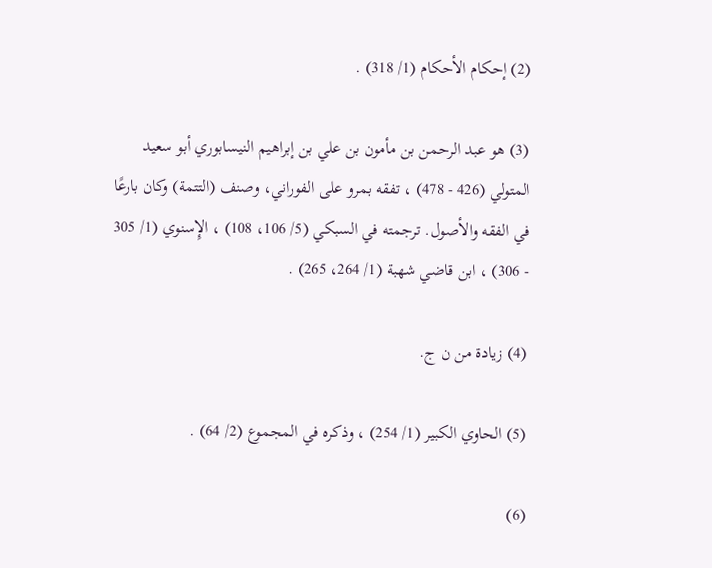(2) إحكام الأحكام (1/ 318) .

(3) هو عبد الرحمن بن مأمون بن علي بن إبراهيم النيسابوري أبو سعيد المتولي (426 - 478) ، تفقه بمرو على الفوراني، وصنف (التتمة) وكان بارعًا في الفقه والأصول. ترجمته في السبكي (5/ 106، 108) ، الإِسنوي (1/ 305 - 306) ، ابن قاضي شهبة (1/ 264، 265) .

(4) زيادة من ن ج.

(5) الحاوي الكبير (1/ 254) ، وذكره في المجموع (2/ 64) .

(6)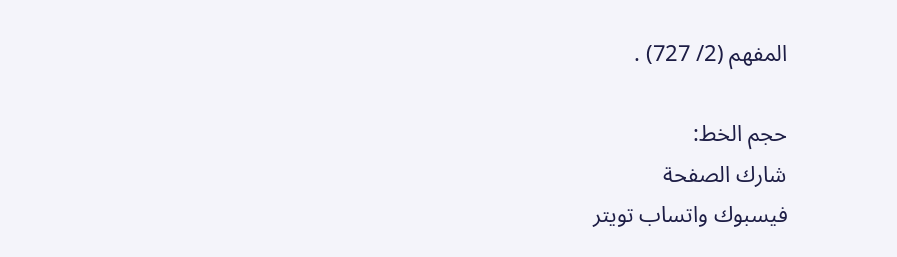المفهم (2/ 727) .

حجم الخط:
شارك الصفحة
فيسبوك واتساب تويتر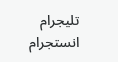تليجرام انستجرام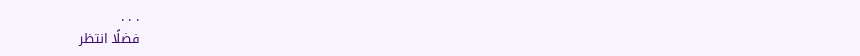. . .
فضلًا انتظر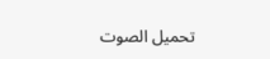تحميل الصوت